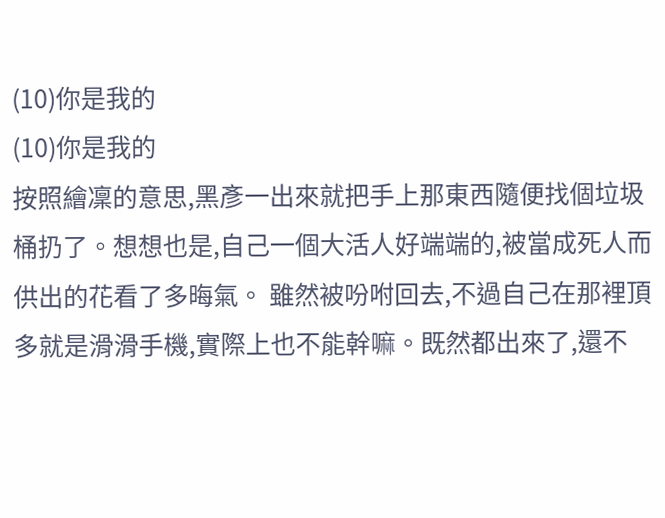(10)你是我的
(10)你是我的
按照繪凜的意思,黑彥一出來就把手上那東西隨便找個垃圾桶扔了。想想也是,自己一個大活人好端端的,被當成死人而供出的花看了多晦氣。 雖然被吩咐回去,不過自己在那裡頂多就是滑滑手機,實際上也不能幹嘛。既然都出來了,還不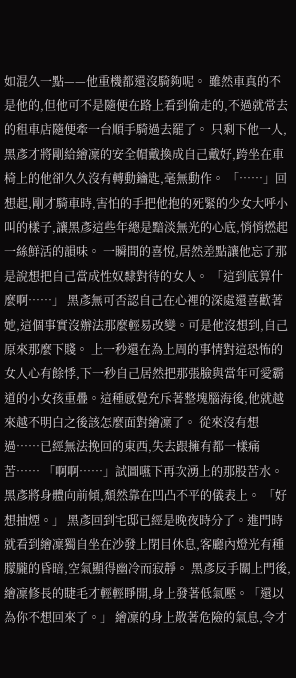如混久一點——他重機都還沒騎夠呢。 雖然車真的不是他的,但他可不是隨便在路上看到偷走的,不過就常去的租車店隨便牽一台順手騎過去罷了。 只剩下他一人,黑彥才將剛給繪凜的安全帽戴換成自己戴好,跨坐在車椅上的他卻久久沒有轉動鑰匙,毫無動作。 「……」回想起,剛才騎車時,害怕的手把他抱的死緊的少女大呼小叫的樣子,讓黑彥這些年總是黯淡無光的心底,悄悄燃起一絲鮮活的韻味。 一瞬間的喜悅,居然差點讓他忘了那是說想把自己當成性奴隸對待的女人。 「這到底算什麼啊……」 黑彥無可否認自己在心裡的深處還喜歡著她,這個事實沒辦法那麼輕易改變。可是他沒想到,自己原來那麼下賤。 上一秒還在為上周的事情對這恐怖的女人心有餘悸,下一秒自己居然把那張臉與當年可愛霸道的小女孩重疊。這種感覺充斥著整塊腦海後,他就越來越不明白之後該怎麼面對繪凜了。 從來沒有想過……已經無法挽回的東西,失去跟擁有都一樣痛苦…… 「啊啊……」試圖嚥下再次湧上的那股苦水。黑彥將身體向前傾,頹然靠在凹凸不平的儀表上。 「好想抽煙。」 黑彥回到宅邸已經是晚夜時分了。進門時就看到繪凜獨自坐在沙發上閉目休息,客廳內燈光有種朦朧的昏暗,空氣顯得幽冷而寂靜。 黑彥反手關上門後,繪凜修長的睫毛才輕輕睜開,身上發著低氣壓。「還以為你不想回來了。」 繪凜的身上散著危險的氣息,令才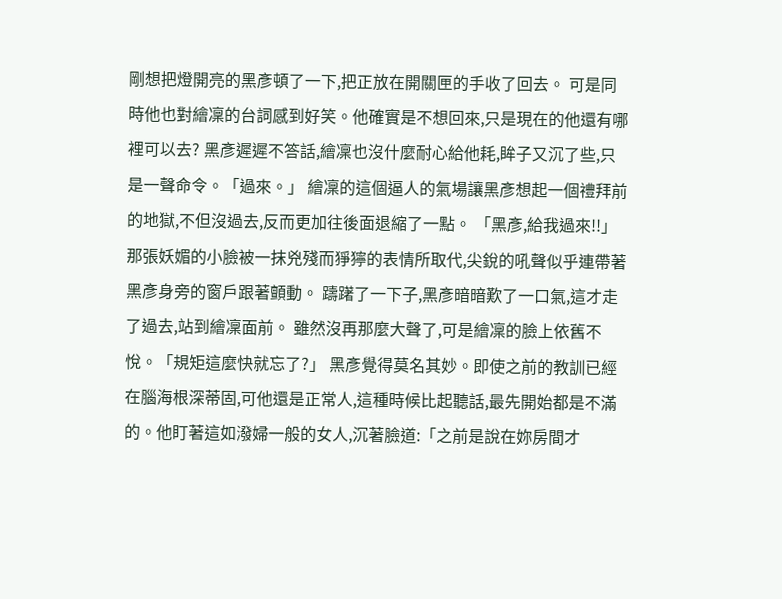剛想把燈開亮的黑彥頓了一下,把正放在開關匣的手收了回去。 可是同時他也對繪凜的台詞感到好笑。他確實是不想回來,只是現在的他還有哪裡可以去? 黑彥遲遲不答話,繪凜也沒什麼耐心給他耗,眸子又沉了些,只是一聲命令。「過來。」 繪凜的這個逼人的氣場讓黑彥想起一個禮拜前的地獄,不但沒過去,反而更加往後面退縮了一點。 「黑彥,給我過來!!」那張妖媚的小臉被一抹兇殘而猙獰的表情所取代,尖銳的吼聲似乎連帶著黑彥身旁的窗戶跟著顫動。 躊躇了一下子,黑彥暗暗歎了一口氣,這才走了過去,站到繪凜面前。 雖然沒再那麼大聲了,可是繪凜的臉上依舊不悅。「規矩這麼快就忘了?」 黑彥覺得莫名其妙。即使之前的教訓已經在腦海根深蒂固,可他還是正常人,這種時候比起聽話,最先開始都是不滿的。他盯著這如潑婦一般的女人,沉著臉道:「之前是說在妳房間才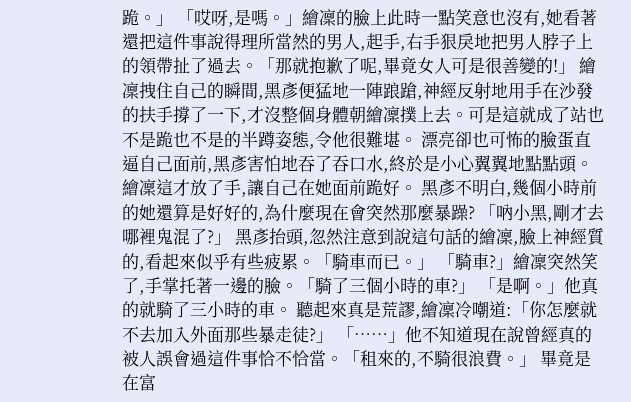跪。」 「哎呀,是嗎。」繪凜的臉上此時一點笑意也沒有,她看著還把這件事說得理所當然的男人,起手,右手狠戾地把男人脖子上的領帶扯了過去。「那就抱歉了呢,畢竟女人可是很善變的!」 繪凜拽住自己的瞬間,黑彥便猛地一陣踉蹌,神經反射地用手在沙發的扶手撐了一下,才沒整個身體朝繪凜撲上去。可是這就成了站也不是跪也不是的半蹲姿態,令他很難堪。 漂亮卻也可怖的臉蛋直逼自己面前,黑彥害怕地吞了吞口水,終於是小心翼翼地點點頭。繪凜這才放了手,讓自己在她面前跪好。 黑彥不明白,幾個小時前的她還算是好好的,為什麼現在會突然那麼暴躁? 「吶小黑,剛才去哪裡鬼混了?」 黑彥抬頭,忽然注意到說這句話的繪凜,臉上神經質的,看起來似乎有些疲累。「騎車而已。」 「騎車?」繪凜突然笑了,手掌托著一邊的臉。「騎了三個小時的車?」 「是啊。」他真的就騎了三小時的車。 聽起來真是荒謬,繪凜冷嘲道:「你怎麼就不去加入外面那些暴走徒?」 「……」他不知道現在說曾經真的被人誤會過這件事恰不恰當。「租來的,不騎很浪費。」 畢竟是在富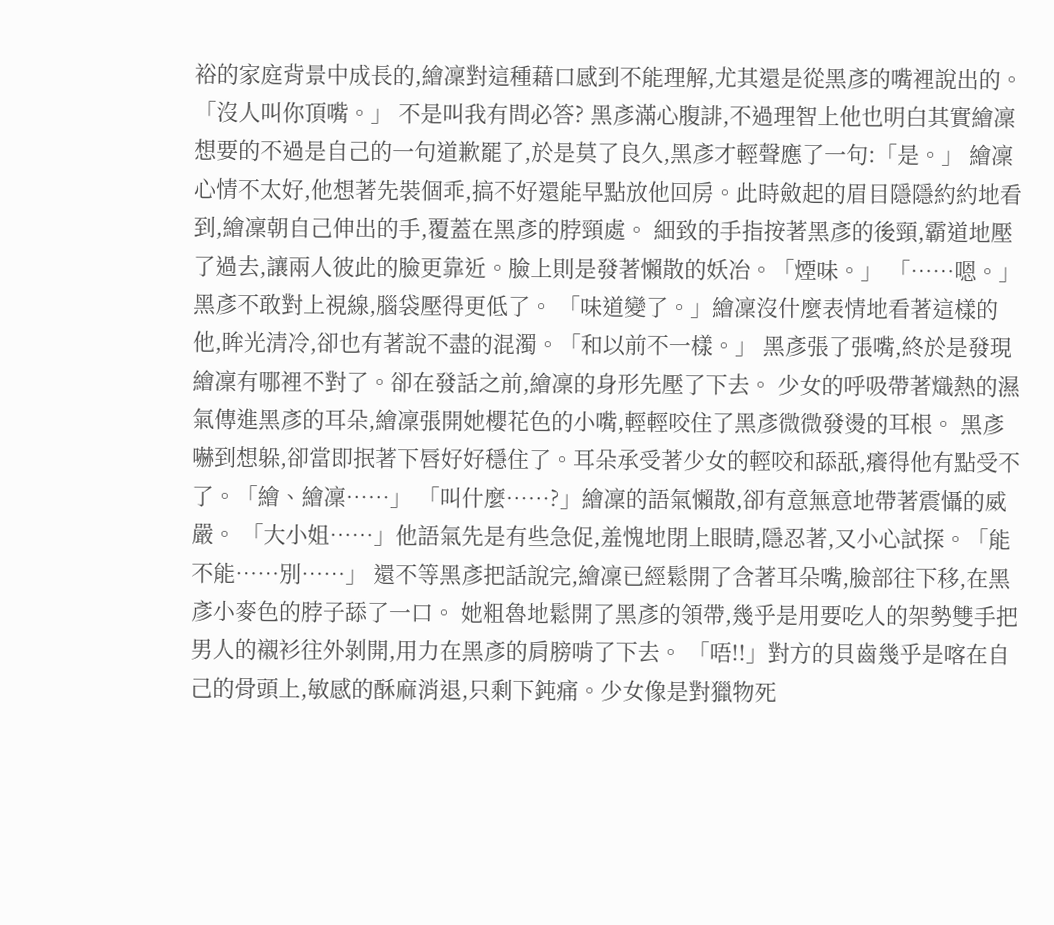裕的家庭背景中成長的,繪凜對這種藉口感到不能理解,尤其還是從黑彥的嘴裡說出的。「沒人叫你頂嘴。」 不是叫我有問必答? 黑彥滿心腹誹,不過理智上他也明白其實繪凜想要的不過是自己的一句道歉罷了,於是莫了良久,黑彥才輕聲應了一句:「是。」 繪凜心情不太好,他想著先裝個乖,搞不好還能早點放他回房。此時斂起的眉目隱隱約約地看到,繪凜朝自己伸出的手,覆蓋在黑彥的脖頸處。 細致的手指按著黑彥的後頸,霸道地壓了過去,讓兩人彼此的臉更靠近。臉上則是發著懶散的妖冶。「煙味。」 「……嗯。」黑彥不敢對上視線,腦袋壓得更低了。 「味道變了。」繪凜沒什麼表情地看著這樣的他,眸光清冷,卻也有著說不盡的混濁。「和以前不一樣。」 黑彥張了張嘴,終於是發現繪凜有哪裡不對了。卻在發話之前,繪凜的身形先壓了下去。 少女的呼吸帶著熾熱的濕氣傳進黑彥的耳朵,繪凜張開她櫻花色的小嘴,輕輕咬住了黑彥微微發燙的耳根。 黑彥嚇到想躲,卻當即抿著下唇好好穩住了。耳朵承受著少女的輕咬和舔舐,癢得他有點受不了。「繪、繪凜……」 「叫什麼……?」繪凜的語氣懶散,卻有意無意地帶著震懾的威嚴。 「大小姐……」他語氣先是有些急促,羞愧地閉上眼睛,隱忍著,又小心試探。「能不能……別……」 還不等黑彥把話說完,繪凜已經鬆開了含著耳朵嘴,臉部往下移,在黑彥小麥色的脖子舔了一口。 她粗魯地鬆開了黑彥的領帶,幾乎是用要吃人的架勢雙手把男人的襯衫往外剝開,用力在黑彥的肩膀啃了下去。 「唔!!」對方的貝齒幾乎是喀在自己的骨頭上,敏感的酥麻消退,只剩下鈍痛。少女像是對獵物死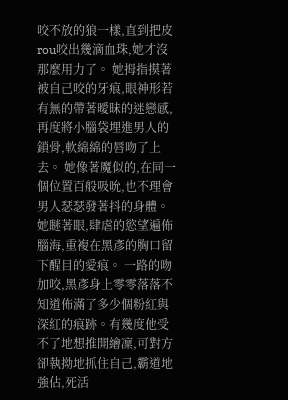咬不放的狼一樣,直到把皮rou咬出幾滴血珠,她才沒那麼用力了。 她拇指摸著被自己咬的牙痕,眼神形若有無的帶著曖昧的迷戀感,再度將小腦袋埋進男人的鎖骨,軟綿綿的唇吻了上去。 她像著魔似的,在同一個位置百般吸吮,也不理會男人瑟瑟發著抖的身體。她瞇著眼,肆虐的慾望遍佈腦海,重複在黑彥的胸口留下醒目的愛痕。 一路的吻加咬,黑彥身上零零落落不知道佈滿了多少個粉紅與深紅的痕跡。有幾度他受不了地想推開繪凜,可對方卻執拗地抓住自己,霸道地強佔,死活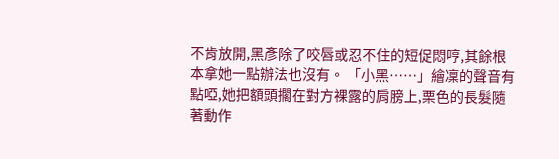不肯放開,黑彥除了咬唇或忍不住的短促悶哼,其餘根本拿她一點辦法也沒有。 「小黑……」繪凜的聲音有點啞,她把額頭擱在對方裸露的肩膀上,栗色的長髮隨著動作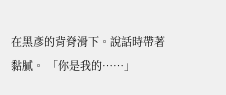在黑彥的背脊滑下。說話時帶著黏膩。 「你是我的……」